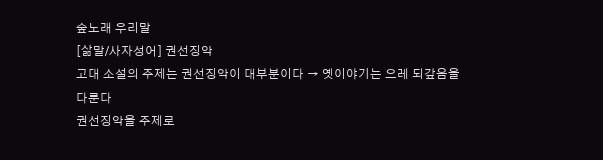숲노래 우리말
[삶말/사자성어] 권선징악
고대 소설의 주제는 권선징악이 대부분이다 → 옛이야기는 으레 되갚음을 다룬다
권선징악을 주제로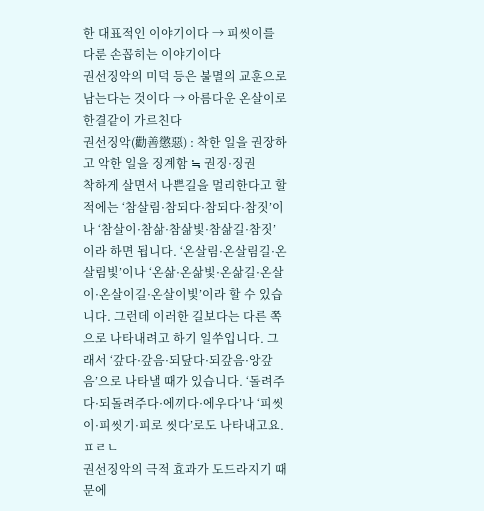한 대표적인 이야기이다 → 피씻이를 다룬 손꼽히는 이야기이다
권선징악의 미덕 등은 불멸의 교훈으로 남는다는 것이다 → 아름다운 온살이로 한결같이 가르친다
권선징악(勸善懲惡) : 착한 일을 권장하고 악한 일을 징계함 ≒ 권징·징권
착하게 살면서 나쁜길을 멀리한다고 할 적에는 ‘참살림·참되다·참되다·참짓’이나 ‘참살이·참삶·참삶빛·참삶길·참짓’이라 하면 됩니다. ‘온살림·온살림길·온살림빛’이나 ‘온삶·온삶빛·온삶길·온살이·온살이길·온살이빛’이라 할 수 있습니다. 그런데 이러한 길보다는 다른 쪽으로 나타내려고 하기 일쑤입니다. 그래서 ‘갚다·갚음·되닾다·되갚음·앙갚음’으로 나타낼 때가 있습니다. ‘돌려주다·되돌려주다·에끼다·에우다’나 ‘피씻이·피씻기·피로 씻다’로도 나타내고요. ㅍㄹㄴ
권선징악의 극적 효과가 도드라지기 때문에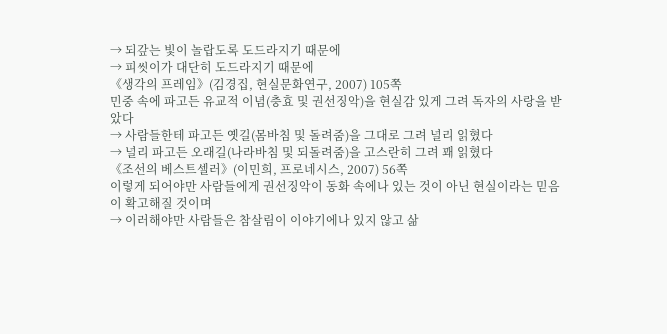→ 되갚는 빛이 놀랍도록 도드라지기 때문에
→ 피씻이가 대단히 도드라지기 때문에
《생각의 프레임》(김경집, 현실문화연구, 2007) 105쪽
민중 속에 파고든 유교적 이념(충효 및 권선징악)을 현실감 있게 그려 독자의 사랑을 받았다
→ 사람들한테 파고든 옛길(몸바침 및 돌려줌)을 그대로 그려 널리 읽혔다
→ 널리 파고든 오래길(나라바침 및 되돌려줌)을 고스란히 그려 꽤 읽혔다
《조선의 베스트셀러》(이민희, 프로네시스, 2007) 56쪽
이렇게 되어야만 사람들에게 권선징악이 동화 속에나 있는 것이 아닌 현실이라는 믿음이 확고해질 것이며
→ 이러해야만 사람들은 참살림이 이야기에나 있지 않고 삶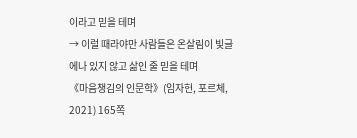이라고 믿을 테며
→ 이럴 때라야만 사람들은 온살림이 빛글에나 있지 않고 삶인 줄 믿을 테며
《마음챙김의 인문학》(임자헌, 포르체, 2021) 165쪽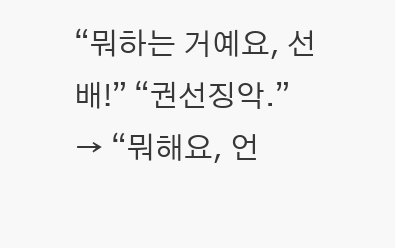“뭐하는 거예요, 선배!” “권선징악.”
→ “뭐해요, 언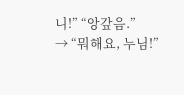니!” “앙갚음.”
→ “뭐해요, 누님!”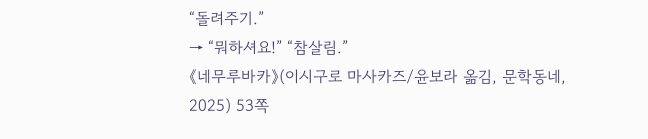“돌려주기.”
→ “뭐하셔요!” “참살림.”
《네무루바카》(이시구로 마사카즈/윤보라 옮김, 문학동네, 2025) 53쪽